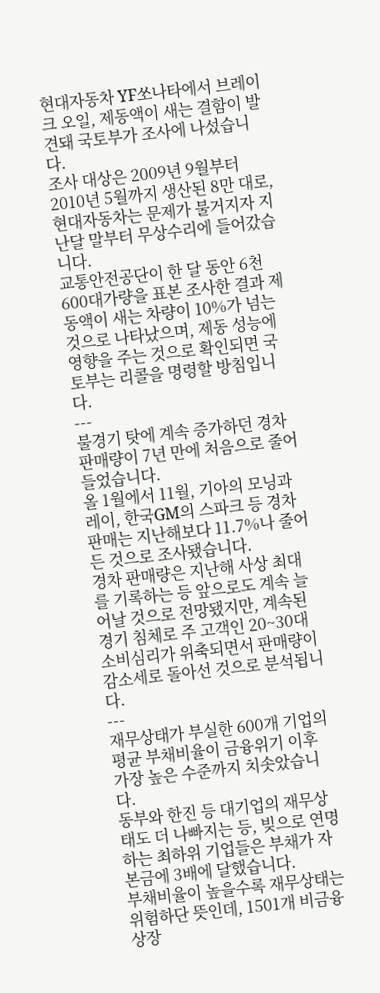현대자동차 YF쏘나타에서 브레이크 오일, 제동액이 새는 결함이 발견돼 국토부가 조사에 나섰습니다.
조사 대상은 2009년 9월부터 2010년 5월까지 생산된 8만 대로, 현대자동차는 문제가 불거지자 지난달 말부터 무상수리에 들어갔습니다.
교통안전공단이 한 달 동안 6천 600대가량을 표본 조사한 결과 제동액이 새는 차량이 10%가 넘는 것으로 나타났으며, 제동 성능에 영향을 주는 것으로 확인되면 국토부는 리콜을 명령할 방침입니다.
---
불경기 탓에 계속 증가하던 경차 판매량이 7년 만에 처음으로 줄어들었습니다.
올 1월에서 11월, 기아의 모닝과 레이, 한국GM의 스파크 등 경차 판매는 지난해보다 11.7%나 줄어든 것으로 조사됐습니다.
경차 판매량은 지난해 사상 최대를 기록하는 등 앞으로도 계속 늘어날 것으로 전망됐지만, 계속된 경기 침체로 주 고객인 20~30대 소비심리가 위축되면서 판매량이 감소세로 돌아선 것으로 분석됩니다.
---
재무상태가 부실한 600개 기업의 평균 부채비율이 금융위기 이후 가장 높은 수준까지 치솟았습니다.
동부와 한진 등 대기업의 재무상태도 더 나빠지는 등, 빚으로 연명하는 최하위 기업들은 부채가 자본금에 3배에 달했습니다.
부채비율이 높을수록 재무상태는 위험하단 뜻인데, 1501개 비금융 상장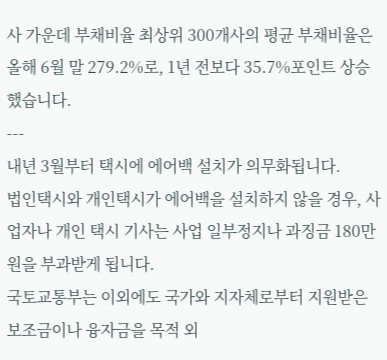사 가운데 부채비율 최상위 300개사의 평균 부채비율은 올해 6월 말 279.2%로, 1년 전보다 35.7%포인트 상승했습니다.
---
내년 3월부터 택시에 에어백 설치가 의무화됩니다.
법인택시와 개인택시가 에어백을 설치하지 않을 경우, 사업자나 개인 택시 기사는 사업 일부정지나 과징금 180만 원을 부과받게 됩니다.
국토교통부는 이외에도 국가와 지자체로부터 지원받은 보조금이나 융자금을 목적 외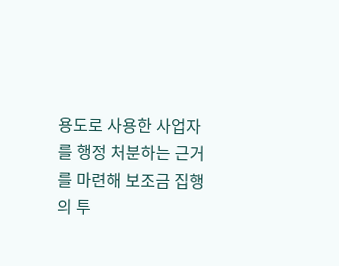용도로 사용한 사업자를 행정 처분하는 근거를 마련해 보조금 집행의 투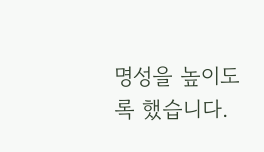명성을 높이도록 했습니다.